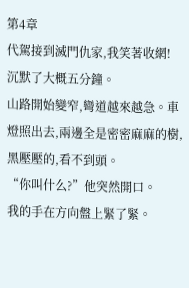第4章
代駕接到滅門仇家,我笑著收網!
沉默了大概五分鐘。
山路開始變窄,彎道越來越急。車燈照出去,兩邊全是密密麻麻的樹,黑壓壓的,看不到頭。
“你叫什么?”他突然開口。
我的手在方向盤上緊了緊。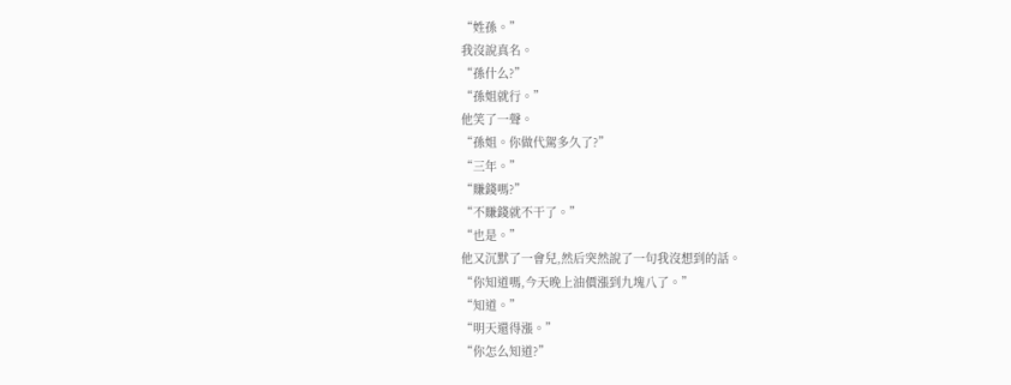“姓孫。”
我沒說真名。
“孫什么?”
“孫姐就行。”
他笑了一聲。
“孫姐。你做代駕多久了?”
“三年。”
“賺錢嗎?”
“不賺錢就不干了。”
“也是。”
他又沉默了一會兒,然后突然說了一句我沒想到的話。
“你知道嗎,今天晚上油價漲到九塊八了。”
“知道。”
“明天還得漲。”
“你怎么知道?”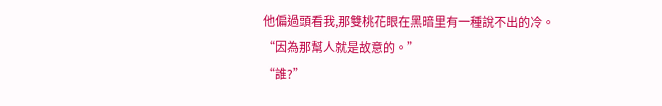他偏過頭看我,那雙桃花眼在黑暗里有一種說不出的冷。
“因為那幫人就是故意的。”
“誰?”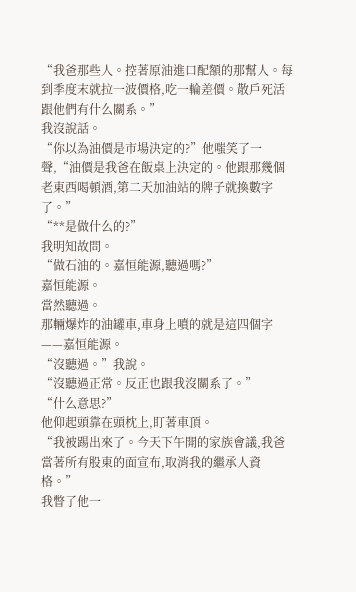“我爸那些人。控著原油進口配額的那幫人。每到季度末就拉一波價格,吃一輪差價。散戶死活跟他們有什么關系。”
我沒說話。
“你以為油價是市場決定的?”他嗤笑了一聲,“油價是我爸在飯桌上決定的。他跟那幾個老東西喝頓酒,第二天加油站的牌子就換數字了。”
“**是做什么的?”
我明知故問。
“做石油的。嘉恒能源,聽過嗎?”
嘉恒能源。
當然聽過。
那輛爆炸的油罐車,車身上噴的就是這四個字——嘉恒能源。
“沒聽過。”我說。
“沒聽過正常。反正也跟我沒關系了。”
“什么意思?”
他仰起頭靠在頭枕上,盯著車頂。
“我被踢出來了。今天下午開的家族會議,我爸當著所有股東的面宣布,取消我的繼承人資格。”
我瞥了他一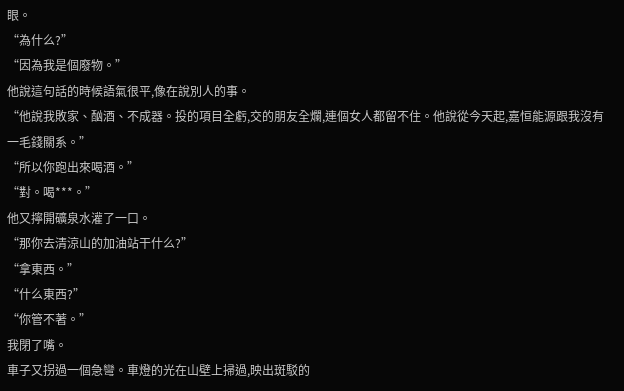眼。
“為什么?”
“因為我是個廢物。”
他說這句話的時候語氣很平,像在說別人的事。
“他說我敗家、酗酒、不成器。投的項目全虧,交的朋友全爛,連個女人都留不住。他說從今天起,嘉恒能源跟我沒有一毛錢關系。”
“所以你跑出來喝酒。”
“對。喝***。”
他又擰開礦泉水灌了一口。
“那你去清涼山的加油站干什么?”
“拿東西。”
“什么東西?”
“你管不著。”
我閉了嘴。
車子又拐過一個急彎。車燈的光在山壁上掃過,映出斑駁的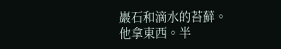巖石和滴水的苔蘚。
他拿東西。半